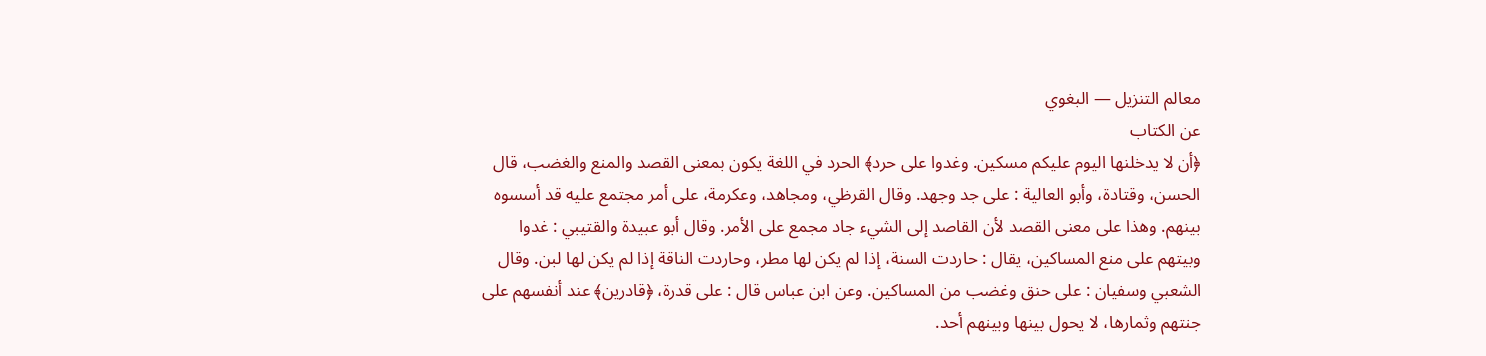معالم التنزيل — البغوي
عن الكتاب
﴿أن لا يدخلنها اليوم عليكم مسكين. وغدوا على حرد﴾ الحرد في اللغة يكون بمعنى القصد والمنع والغضب، قال الحسن، وقتادة، وأبو العالية : على جد وجهد. وقال القرظي، ومجاهد، وعكرمة، على أمر مجتمع عليه قد أسسوه بينهم. وهذا على معنى القصد لأن القاصد إلى الشيء جاد مجمع على الأمر. وقال أبو عبيدة والقتيبي : غدوا وبيتهم على منع المساكين، يقال : حاردت السنة، إذا لم يكن لها مطر، وحاردت الناقة إذا لم يكن لها لبن. وقال الشعبي وسفيان : على حنق وغضب من المساكين. وعن ابن عباس قال : على قدرة، ﴿قادرين﴾ عند أنفسهم على جنتهم وثمارها، لا يحول بينها وبينهم أحد.